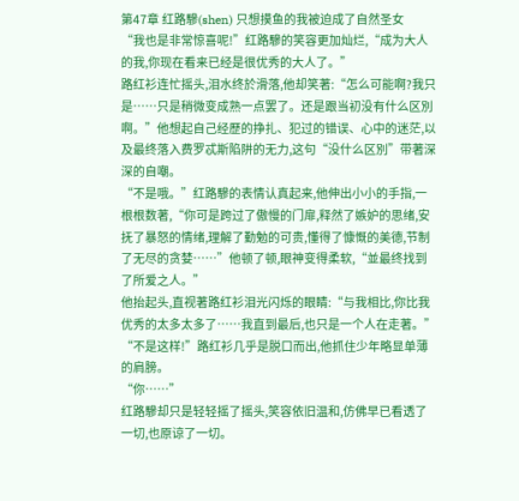第47章 红路驂(shen) 只想摸鱼的我被迫成了自然圣女
“我也是非常惊喜呢!”红路驂的笑容更加灿烂,“成为大人的我,你现在看来已经是很优秀的大人了。”
路红衫连忙摇头,泪水终於滑落,他却笑著:“怎么可能啊?我只是……只是稍微变成熟一点罢了。还是跟当初没有什么区別啊。”他想起自己经歷的挣扎、犯过的错误、心中的迷茫,以及最终落入费罗忒斯陷阱的无力,这句“没什么区別”带著深深的自嘲。
“不是哦。”红路驂的表情认真起来,他伸出小小的手指,一根根数著,“你可是跨过了傲慢的门扉,释然了嫉妒的思绪,安抚了暴怒的情绪,理解了勤勉的可贵,懂得了慷慨的美德,节制了无尽的贪婪……”他顿了顿,眼神变得柔软,“並最终找到了所爱之人。”
他抬起头,直视著路红衫泪光闪烁的眼睛:“与我相比,你比我优秀的太多太多了……我直到最后,也只是一个人在走著。”
“不是这样!”路红衫几乎是脱口而出,他抓住少年略显单薄的肩膀。
“你……”
红路驂却只是轻轻摇了摇头,笑容依旧温和,仿佛早已看透了一切,也原谅了一切。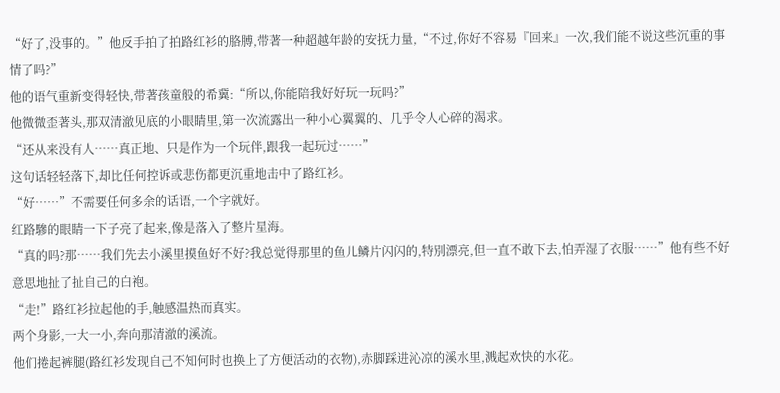“好了,没事的。”他反手拍了拍路红衫的胳膊,带著一种超越年龄的安抚力量,“不过,你好不容易『回来』一次,我们能不说这些沉重的事情了吗?”
他的语气重新变得轻快,带著孩童般的希冀:“所以,你能陪我好好玩一玩吗?”
他微微歪著头,那双清澈见底的小眼睛里,第一次流露出一种小心翼翼的、几乎令人心碎的渴求。
“还从来没有人……真正地、只是作为一个玩伴,跟我一起玩过……”
这句话轻轻落下,却比任何控诉或悲伤都更沉重地击中了路红衫。
“好……”不需要任何多余的话语,一个字就好。
红路驂的眼睛一下子亮了起来,像是落入了整片星海。
“真的吗?那……我们先去小溪里摸鱼好不好?我总觉得那里的鱼儿鳞片闪闪的,特別漂亮,但一直不敢下去,怕弄湿了衣服……”他有些不好意思地扯了扯自己的白袍。
“走!”路红衫拉起他的手,触感温热而真实。
两个身影,一大一小,奔向那清澈的溪流。
他们捲起裤腿(路红衫发现自己不知何时也换上了方便活动的衣物),赤脚踩进沁凉的溪水里,溅起欢快的水花。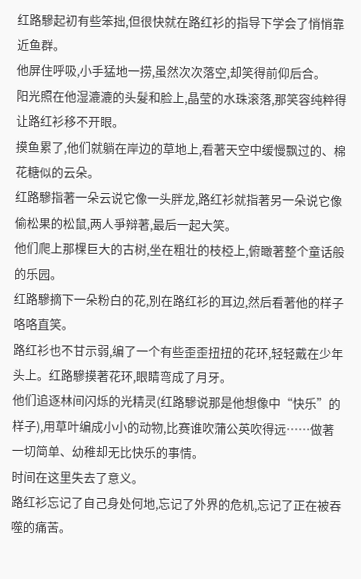红路驂起初有些笨拙,但很快就在路红衫的指导下学会了悄悄靠近鱼群。
他屏住呼吸,小手猛地一捞,虽然次次落空,却笑得前仰后合。
阳光照在他湿漉漉的头髮和脸上,晶莹的水珠滚落,那笑容纯粹得让路红衫移不开眼。
摸鱼累了,他们就躺在岸边的草地上,看著天空中缓慢飘过的、棉花糖似的云朵。
红路驂指著一朵云说它像一头胖龙,路红衫就指著另一朵说它像偷松果的松鼠,两人爭辩著,最后一起大笑。
他们爬上那棵巨大的古树,坐在粗壮的枝椏上,俯瞰著整个童话般的乐园。
红路驂摘下一朵粉白的花,別在路红衫的耳边,然后看著他的样子咯咯直笑。
路红衫也不甘示弱,编了一个有些歪歪扭扭的花环,轻轻戴在少年头上。红路驂摸著花环,眼睛弯成了月牙。
他们追逐林间闪烁的光精灵(红路驂说那是他想像中“快乐”的样子),用草叶编成小小的动物,比赛谁吹蒲公英吹得远……做著一切简单、幼稚却无比快乐的事情。
时间在这里失去了意义。
路红衫忘记了自己身处何地,忘记了外界的危机,忘记了正在被吞噬的痛苦。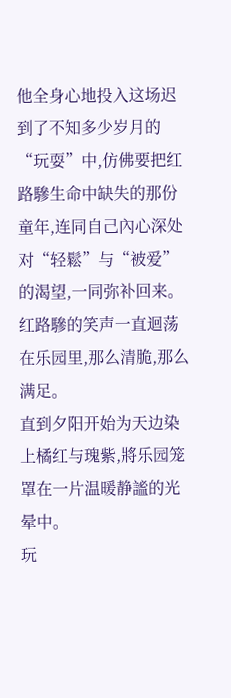他全身心地投入这场迟到了不知多少岁月的“玩耍”中,仿佛要把红路驂生命中缺失的那份童年,连同自己內心深处对“轻鬆”与“被爱”的渴望,一同弥补回来。
红路驂的笑声一直迴荡在乐园里,那么清脆,那么满足。
直到夕阳开始为天边染上橘红与瑰紫,將乐园笼罩在一片温暖静謐的光晕中。
玩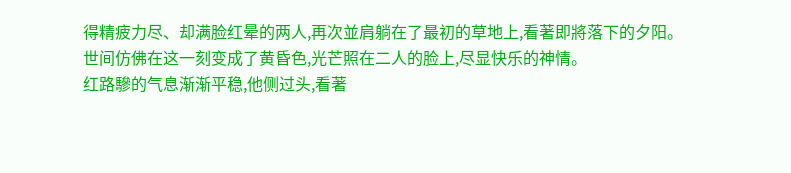得精疲力尽、却满脸红晕的两人,再次並肩躺在了最初的草地上,看著即將落下的夕阳。
世间仿佛在这一刻变成了黄昏色,光芒照在二人的脸上,尽显快乐的神情。
红路驂的气息渐渐平稳,他侧过头,看著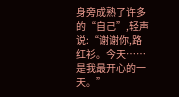身旁成熟了许多的“自己”,轻声说:“谢谢你,路红衫。今天……是我最开心的一天。”